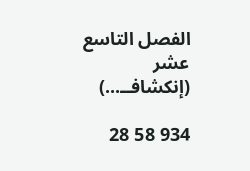الفصل التاسع عشر (إنكشافــ...)

934 58 28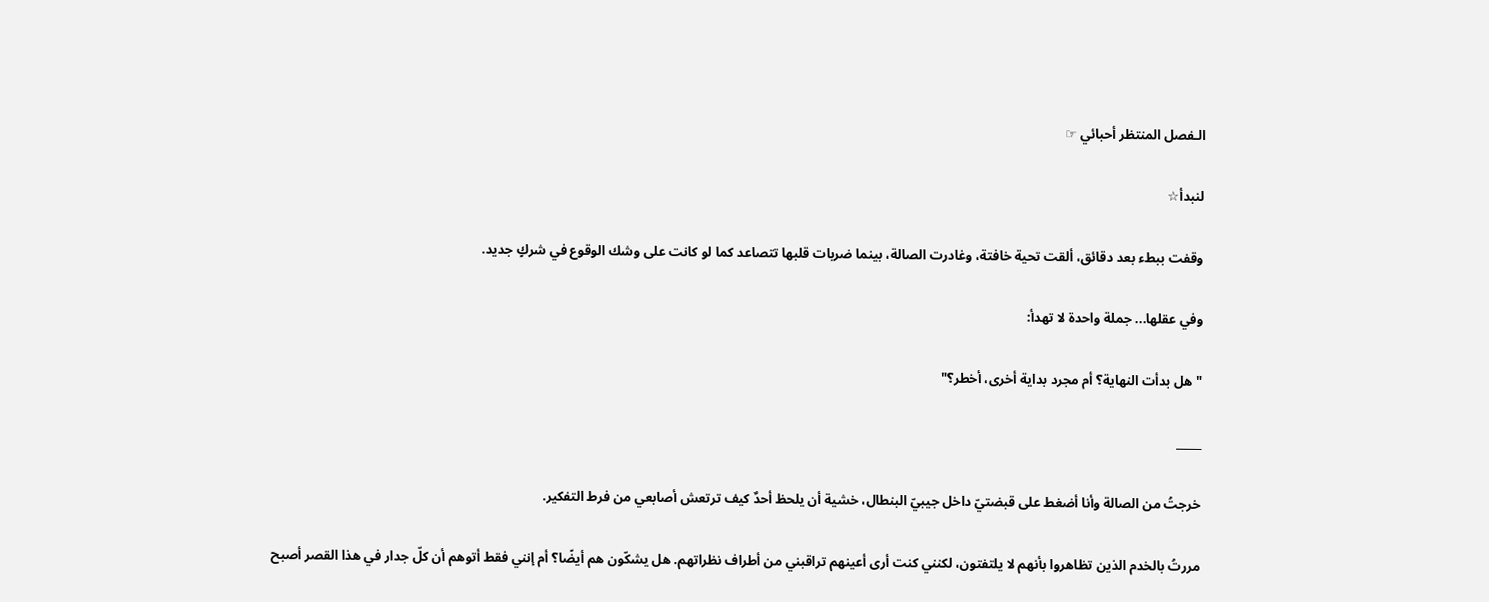الـفصل المنتظر أحبائي ☞

لنبدأ☆

وقفت ببطء بعد دقائق، ألقت تحية خافتة، وغادرت الصالة، بينما ضربات قلبها تتصاعد كما لو كانت على وشك الوقوع في شركٍ جديد.

وفي عقلها... جملة واحدة لا تهدأ:

"هل بدأت النهاية؟ أم مجرد بداية أخرى، أخطر؟"

_____

خرجتُ من الصالة وأنا أضغط على قبضتيّ داخل جيبيّ البنطال، خشية أن يلحظ أحدٌ كيف ترتعش أصابعي من فرط التفكير.

مررتُ بالخدم الذين تظاهروا بأنهم لا يلتفتون، لكنني كنت أرى أعينهم تراقبني من أطراف نظراتهم. هل يشكّون هم أيضًا؟ أم إنني فقط أتوهم أن كلّ جدار في هذا القصر أصبح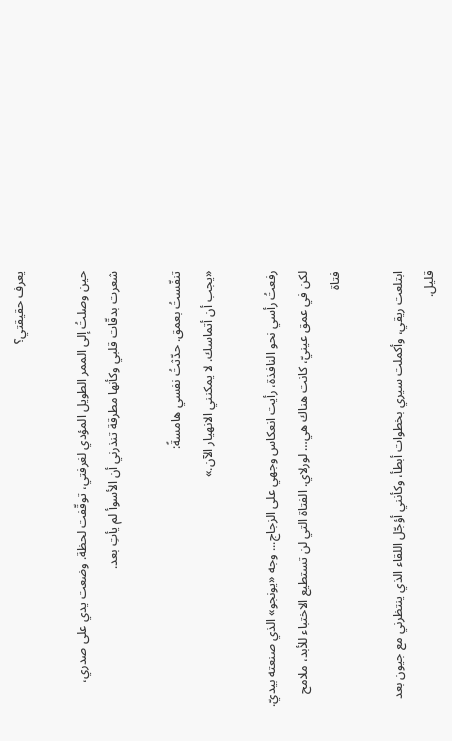يعرف حقيقتي؟

حين وصلتُ إلى الممر الطويل المؤدي لغرفتي، توقّفت لحظة. وضعت يدي على صدري، شعرت بدقّات قلبي وكأنها مطرقة تنذرني أن الأسوأ لم يأتِ بعد.

تنفّستُ بعمق. حدّثتُ نفسي هامسةً:
«يجب أن أتماسك. لا يمكنني الانهيار الآن.»

رفعتُ رأسي نحو النافذة، رأيت انعكاس وجهي على الزجاج... وجه «يونجو» الذي صنعته بيديّ.
لكن في عمق عينيّ، كانت هناك هي… لورلاي. الفتاة التي لن تستطيع الاختباء للأبد، ملامح فتاة

ابتلعت ريقي، وأكملت سيري بخطوات أبطأ، وكأنني أؤجّل اللقاء الذي ينتظرني مع جيون بعد قليل.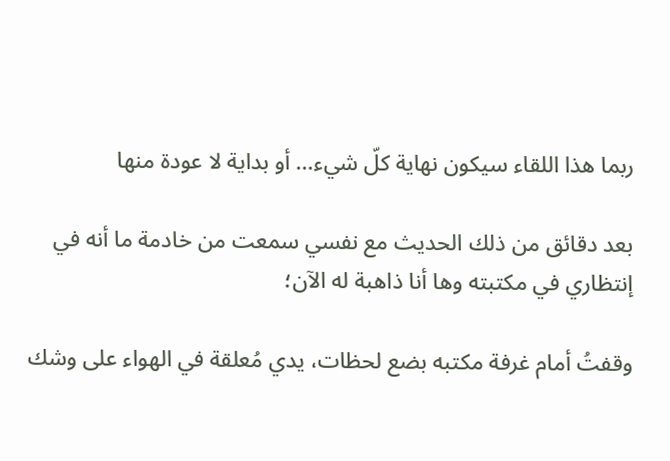ربما هذا اللقاء سيكون نهاية كلّ شيء… أو بداية لا عودة منها

بعد دقائق من ذلك الحديث مع نفسي سمعت من خادمة ما أنه في إنتظاري في مكتبته وها أنا ذاهبة له الآن؛

وقفتُ أمام غرفة مكتبه بضع لحظات، يدي مُعلقة في الهواء على وشك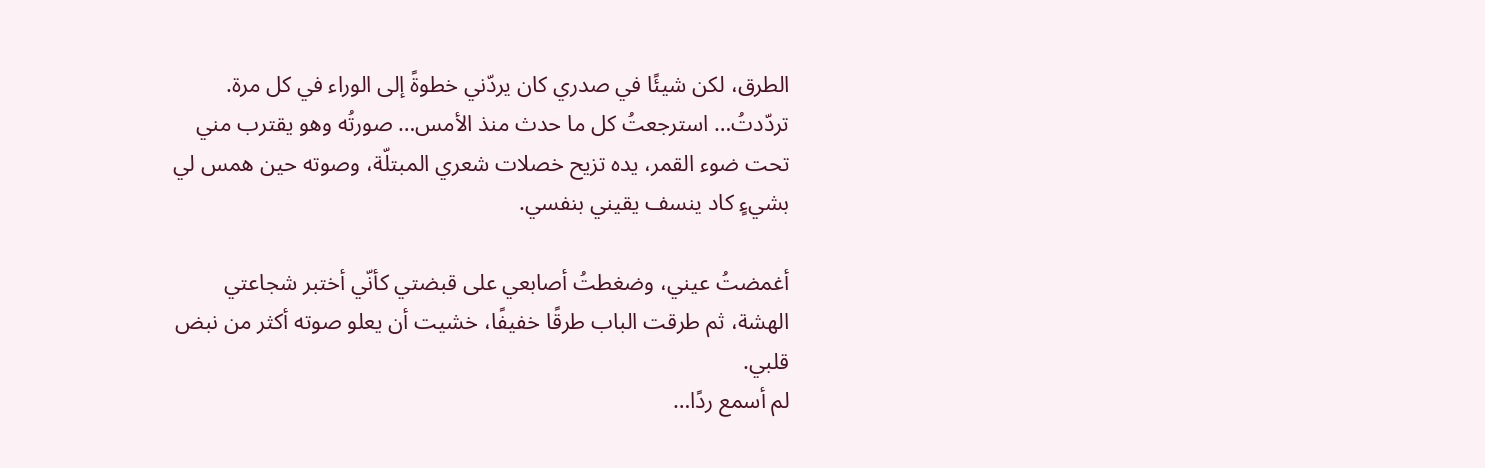الطرق، لكن شيئًا في صدري كان يردّني خطوةً إلى الوراء في كل مرة.
تردّدتُ… استرجعتُ كل ما حدث منذ الأمس… صورتُه وهو يقترب مني تحت ضوء القمر، يده تزيح خصلات شعري المبتلّة، وصوته حين همس لي بشيءٍ كاد ينسف يقيني بنفسي.

أغمضتُ عيني، وضغطتُ أصابعي على قبضتي كأنّي أختبر شجاعتي الهشة، ثم طرقت الباب طرقًا خفيفًا، خشيت أن يعلو صوته أكثر من نبض قلبي.
لم أسمع ردًا…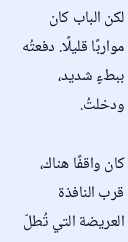لكن الباب كان مواربًا قليلًا. دفعتُه ببطءٍ شديد، ودخلتُ.

كان واقفًا هناك، قرب النافذة العريضة التي تُطلّ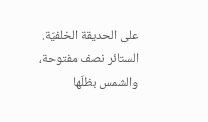على الحديقة الخلفيّة.
الستائر نصف مفتوحة، والشمس بظلّها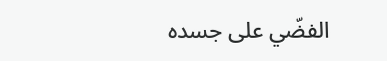الفضّي على جسده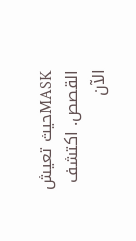MASKحيث تعيش القصص. اكتشف الآن